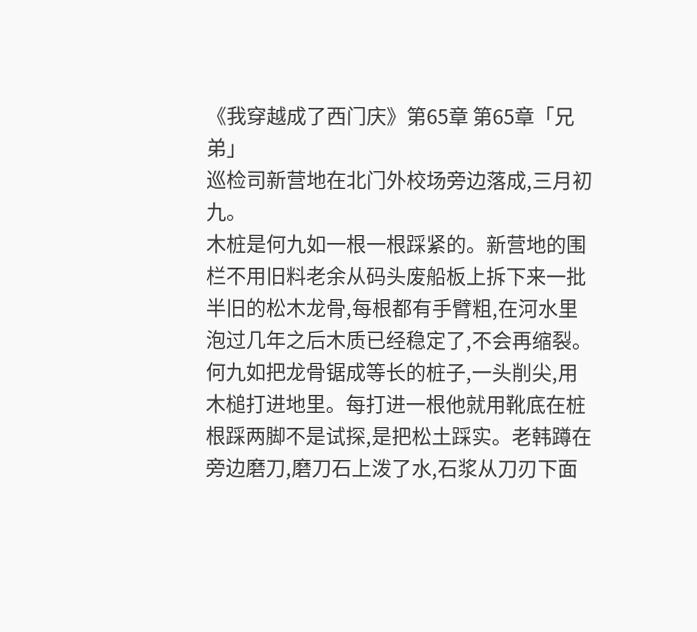《我穿越成了西门庆》第65章 第65章「兄弟」
巡检司新营地在北门外校场旁边落成,三月初九。
木桩是何九如一根一根踩紧的。新营地的围栏不用旧料老余从码头废船板上拆下来一批半旧的松木龙骨,每根都有手臂粗,在河水里泡过几年之后木质已经稳定了,不会再缩裂。何九如把龙骨锯成等长的桩子,一头削尖,用木槌打进地里。每打进一根他就用靴底在桩根踩两脚不是试探,是把松土踩实。老韩蹲在旁边磨刀,磨刀石上泼了水,石浆从刀刃下面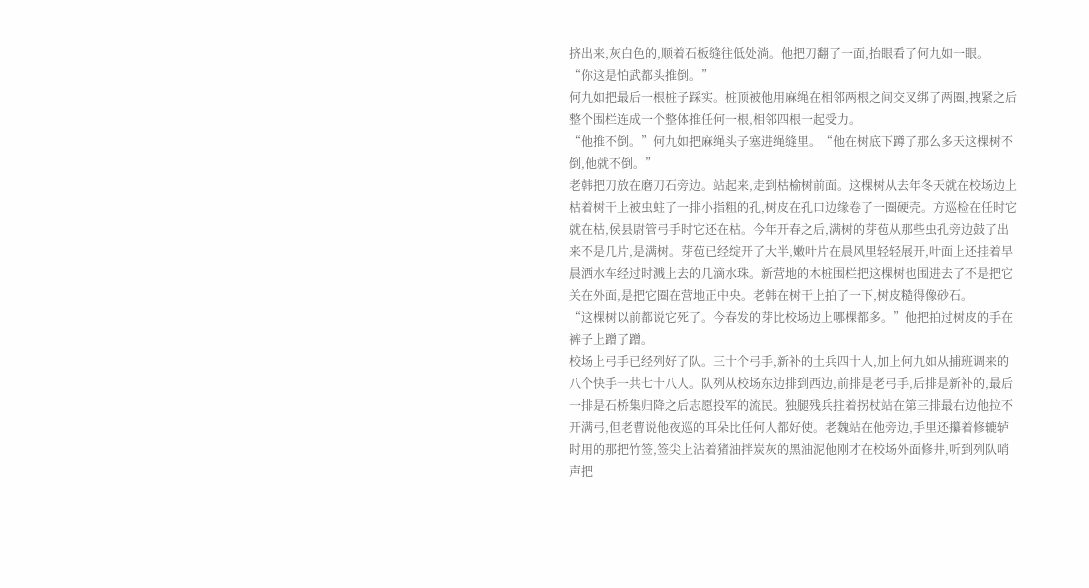挤出来,灰白色的,顺着石板缝往低处淌。他把刀翻了一面,抬眼看了何九如一眼。
“你这是怕武都头推倒。”
何九如把最后一根桩子踩实。桩顶被他用麻绳在相邻两根之间交叉绑了两圈,拽紧之后整个围栏连成一个整体推任何一根,相邻四根一起受力。
“他推不倒。”何九如把麻绳头子塞进绳缝里。“他在树底下蹲了那么多天这棵树不倒,他就不倒。”
老韩把刀放在磨刀石旁边。站起来,走到枯榆树前面。这棵树从去年冬天就在校场边上枯着树干上被虫蛀了一排小指粗的孔,树皮在孔口边缘卷了一圈硬壳。方巡检在任时它就在枯,侯县尉管弓手时它还在枯。今年开春之后,满树的芽苞从那些虫孔旁边鼓了出来不是几片,是满树。芽苞已经绽开了大半,嫩叶片在晨风里轻轻展开,叶面上还挂着早晨洒水车经过时溅上去的几滴水珠。新营地的木桩围栏把这棵树也围进去了不是把它关在外面,是把它圈在营地正中央。老韩在树干上拍了一下,树皮糙得像砂石。
“这棵树以前都说它死了。今春发的芽比校场边上哪棵都多。”他把拍过树皮的手在裤子上蹭了蹭。
校场上弓手已经列好了队。三十个弓手,新补的土兵四十人,加上何九如从捕班调来的八个快手一共七十八人。队列从校场东边排到西边,前排是老弓手,后排是新补的,最后一排是石桥集归降之后志愿投军的流民。独腿残兵拄着拐杖站在第三排最右边他拉不开满弓,但老曹说他夜巡的耳朵比任何人都好使。老魏站在他旁边,手里还攥着修辘轳时用的那把竹签,签尖上沾着猪油拌炭灰的黑油泥他刚才在校场外面修井,听到列队哨声把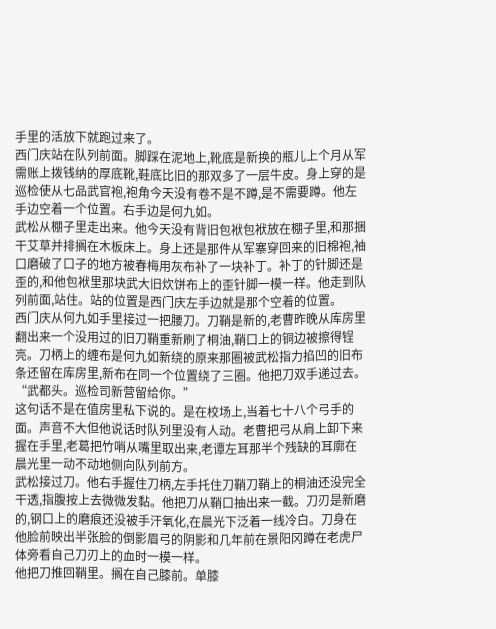手里的活放下就跑过来了。
西门庆站在队列前面。脚踩在泥地上,靴底是新换的瓶儿上个月从军需账上拨钱纳的厚底靴,鞋底比旧的那双多了一层牛皮。身上穿的是巡检使从七品武官袍,袍角今天没有卷不是不蹲,是不需要蹲。他左手边空着一个位置。右手边是何九如。
武松从棚子里走出来。他今天没有背旧包袱包袱放在棚子里,和那捆干艾草并排搁在木板床上。身上还是那件从军寨穿回来的旧棉袍,袖口磨破了口子的地方被春梅用灰布补了一块补丁。补丁的针脚还是歪的,和他包袱里那块武大旧炊饼布上的歪针脚一模一样。他走到队列前面,站住。站的位置是西门庆左手边就是那个空着的位置。
西门庆从何九如手里接过一把腰刀。刀鞘是新的,老曹昨晚从库房里翻出来一个没用过的旧刀鞘重新刷了桐油,鞘口上的铜边被擦得锃亮。刀柄上的缠布是何九如新绕的原来那圈被武松指力掐凹的旧布条还留在库房里,新布在同一个位置绕了三圈。他把刀双手递过去。
“武都头。巡检司新营留给你。”
这句话不是在值房里私下说的。是在校场上,当着七十八个弓手的面。声音不大但他说话时队列里没有人动。老曹把弓从肩上卸下来握在手里,老葛把竹哨从嘴里取出来,老谭左耳那半个残缺的耳廓在晨光里一动不动地侧向队列前方。
武松接过刀。他右手握住刀柄,左手托住刀鞘刀鞘上的桐油还没完全干透,指腹按上去微微发黏。他把刀从鞘口抽出来一截。刀刃是新磨的,钢口上的磨痕还没被手汗氧化,在晨光下泛着一线冷白。刀身在他脸前映出半张脸的倒影眉弓的阴影和几年前在景阳冈蹲在老虎尸体旁看自己刀刃上的血时一模一样。
他把刀推回鞘里。搁在自己膝前。单膝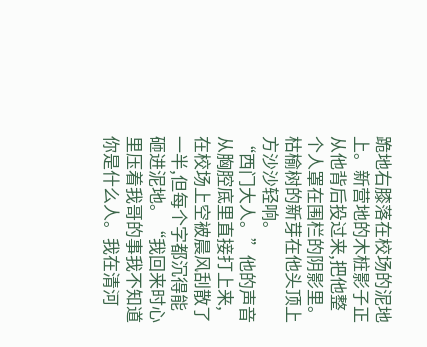跪地右膝落在校场的泥地上。新营地的木桩影子正从他背后投过来,把他整个人罩在围栏的阴影里。枯榆树的新芽在他头顶上方沙沙轻响。
“西门大人。”他的声音从胸腔底里直接打上来,在校场上空被晨风刮散了一半,但每个字都沉得能砸进泥地。“我回来时心里压着我哥的事我不知道你是什么人。我在清河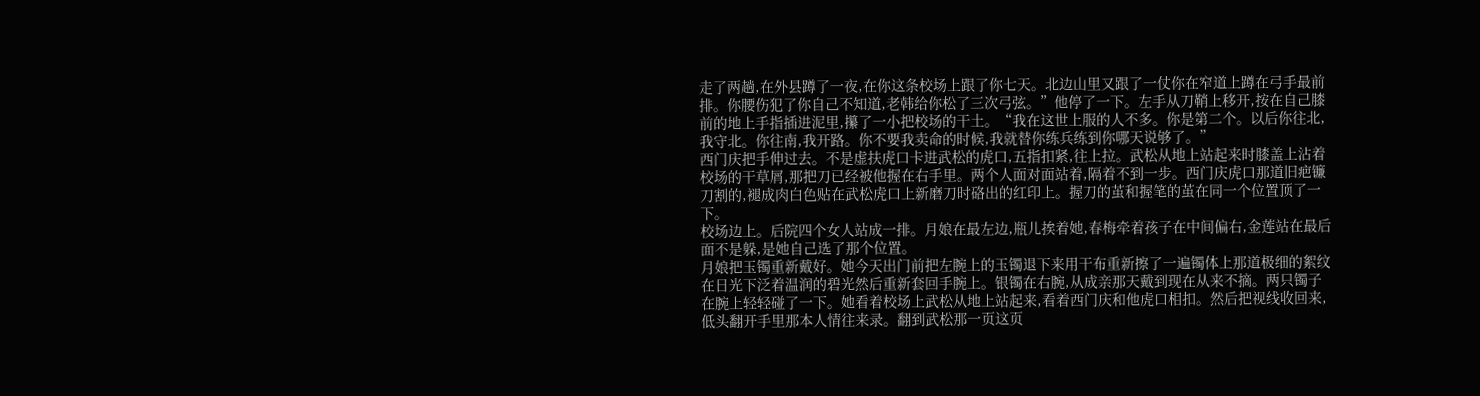走了两趟,在外县蹲了一夜,在你这条校场上跟了你七天。北边山里又跟了一仗你在窄道上蹲在弓手最前排。你腰伤犯了你自己不知道,老韩给你松了三次弓弦。”他停了一下。左手从刀鞘上移开,按在自己膝前的地上手指插进泥里,攥了一小把校场的干土。“我在这世上服的人不多。你是第二个。以后你往北,我守北。你往南,我开路。你不要我卖命的时候,我就替你练兵练到你哪天说够了。”
西门庆把手伸过去。不是虚扶虎口卡进武松的虎口,五指扣紧,往上拉。武松从地上站起来时膝盖上沾着校场的干草屑,那把刀已经被他握在右手里。两个人面对面站着,隔着不到一步。西门庆虎口那道旧疤镰刀割的,褪成肉白色贴在武松虎口上新磨刀时硌出的红印上。握刀的茧和握笔的茧在同一个位置顶了一下。
校场边上。后院四个女人站成一排。月娘在最左边,瓶儿挨着她,春梅牵着孩子在中间偏右,金莲站在最后面不是躲,是她自己选了那个位置。
月娘把玉镯重新戴好。她今天出门前把左腕上的玉镯退下来用干布重新擦了一遍镯体上那道极细的絮纹在日光下泛着温润的碧光然后重新套回手腕上。银镯在右腕,从成亲那天戴到现在从来不摘。两只镯子在腕上轻轻碰了一下。她看着校场上武松从地上站起来,看着西门庆和他虎口相扣。然后把视线收回来,低头翻开手里那本人情往来录。翻到武松那一页这页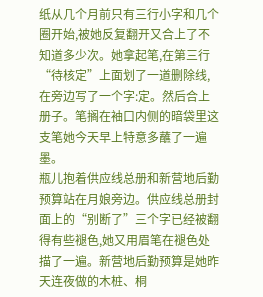纸从几个月前只有三行小字和几个圈开始,被她反复翻开又合上了不知道多少次。她拿起笔,在第三行“待核定”上面划了一道删除线,在旁边写了一个字:定。然后合上册子。笔搁在袖口内侧的暗袋里这支笔她今天早上特意多蘸了一遍墨。
瓶儿抱着供应线总册和新营地后勤预算站在月娘旁边。供应线总册封面上的“别断了”三个字已经被翻得有些褪色,她又用眉笔在褪色处描了一遍。新营地后勤预算是她昨天连夜做的木桩、桐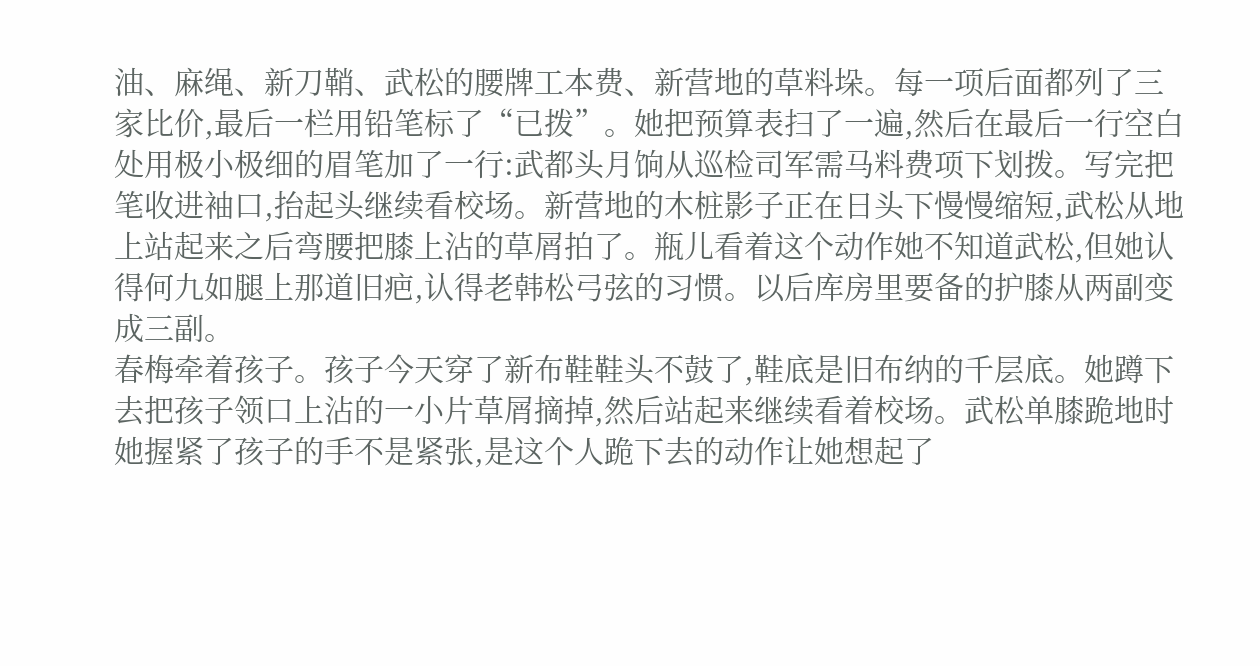油、麻绳、新刀鞘、武松的腰牌工本费、新营地的草料垛。每一项后面都列了三家比价,最后一栏用铅笔标了“已拨”。她把预算表扫了一遍,然后在最后一行空白处用极小极细的眉笔加了一行:武都头月饷从巡检司军需马料费项下划拨。写完把笔收进袖口,抬起头继续看校场。新营地的木桩影子正在日头下慢慢缩短,武松从地上站起来之后弯腰把膝上沾的草屑拍了。瓶儿看着这个动作她不知道武松,但她认得何九如腿上那道旧疤,认得老韩松弓弦的习惯。以后库房里要备的护膝从两副变成三副。
春梅牵着孩子。孩子今天穿了新布鞋鞋头不鼓了,鞋底是旧布纳的千层底。她蹲下去把孩子领口上沾的一小片草屑摘掉,然后站起来继续看着校场。武松单膝跪地时她握紧了孩子的手不是紧张,是这个人跪下去的动作让她想起了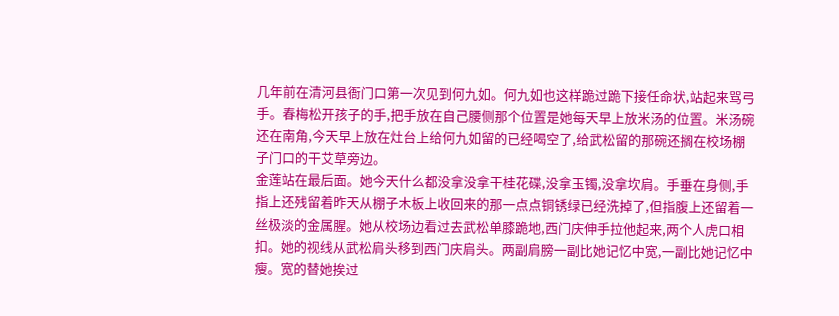几年前在清河县衙门口第一次见到何九如。何九如也这样跪过跪下接任命状,站起来骂弓手。春梅松开孩子的手,把手放在自己腰侧那个位置是她每天早上放米汤的位置。米汤碗还在南角,今天早上放在灶台上给何九如留的已经喝空了,给武松留的那碗还搁在校场棚子门口的干艾草旁边。
金莲站在最后面。她今天什么都没拿没拿干桂花碟,没拿玉镯,没拿坎肩。手垂在身侧,手指上还残留着昨天从棚子木板上收回来的那一点点铜锈绿已经洗掉了,但指腹上还留着一丝极淡的金属腥。她从校场边看过去武松单膝跪地,西门庆伸手拉他起来,两个人虎口相扣。她的视线从武松肩头移到西门庆肩头。两副肩膀一副比她记忆中宽,一副比她记忆中瘦。宽的替她挨过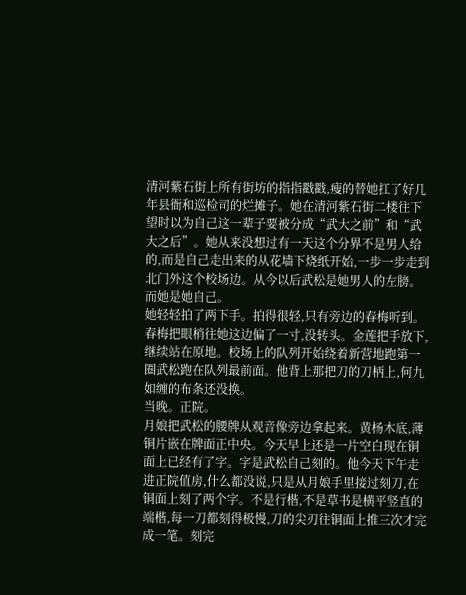清河紫石街上所有街坊的指指戳戳,瘦的替她扛了好几年县衙和巡检司的烂摊子。她在清河紫石街二楼往下望时以为自己这一辈子要被分成“武大之前”和“武大之后”。她从来没想过有一天这个分界不是男人给的,而是自己走出来的从花墙下烧纸开始,一步一步走到北门外这个校场边。从今以后武松是她男人的左膀。而她是她自己。
她轻轻拍了两下手。拍得很轻,只有旁边的春梅听到。春梅把眼梢往她这边偏了一寸,没转头。金莲把手放下,继续站在原地。校场上的队列开始绕着新营地跑第一圈武松跑在队列最前面。他背上那把刀的刀柄上,何九如缠的布条还没换。
当晚。正院。
月娘把武松的腰牌从观音像旁边拿起来。黄杨木底,薄铜片嵌在牌面正中央。今天早上还是一片空白现在铜面上已经有了字。字是武松自己刻的。他今天下午走进正院值房,什么都没说,只是从月娘手里接过刻刀,在铜面上刻了两个字。不是行楷,不是草书是横平竖直的端楷,每一刀都刻得极慢,刀的尖刃往铜面上推三次才完成一笔。刻完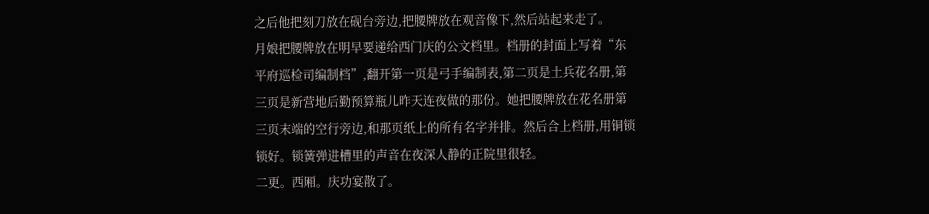之后他把刻刀放在砚台旁边,把腰牌放在观音像下,然后站起来走了。
月娘把腰牌放在明早要递给西门庆的公文档里。档册的封面上写着“东平府巡检司编制档”,翻开第一页是弓手编制表,第二页是土兵花名册,第三页是新营地后勤预算瓶儿昨天连夜做的那份。她把腰牌放在花名册第三页末端的空行旁边,和那页纸上的所有名字并排。然后合上档册,用铜锁锁好。锁簧弹进槽里的声音在夜深人静的正院里很轻。
二更。西厢。庆功宴散了。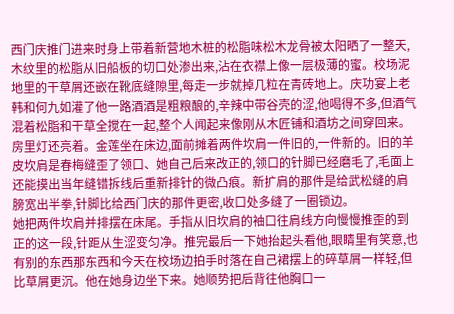西门庆推门进来时身上带着新营地木桩的松脂味松木龙骨被太阳晒了一整天,木纹里的松脂从旧船板的切口处渗出来,沾在衣襟上像一层极薄的蜜。校场泥地里的干草屑还嵌在靴底缝隙里,每走一步就掉几粒在青砖地上。庆功宴上老韩和何九如灌了他一路酒酒是粗粮酿的,辛辣中带谷壳的涩,他喝得不多,但酒气混着松脂和干草全搅在一起,整个人闻起来像刚从木匠铺和酒坊之间穿回来。房里灯还亮着。金莲坐在床边,面前摊着两件坎肩一件旧的,一件新的。旧的羊皮坎肩是春梅缝歪了领口、她自己后来改正的,领口的针脚已经磨毛了,毛面上还能摸出当年缝错拆线后重新排针的微凸痕。新扩肩的那件是给武松缝的肩膀宽出半拳,针脚比给西门庆的那件更密,收口处多缝了一圈锁边。
她把两件坎肩并排摆在床尾。手指从旧坎肩的袖口往肩线方向慢慢推歪的到正的这一段,针距从生涩变匀净。推完最后一下她抬起头看他,眼睛里有笑意,也有别的东西那东西和今天在校场边拍手时落在自己裙摆上的碎草屑一样轻,但比草屑更沉。他在她身边坐下来。她顺势把后背往他胸口一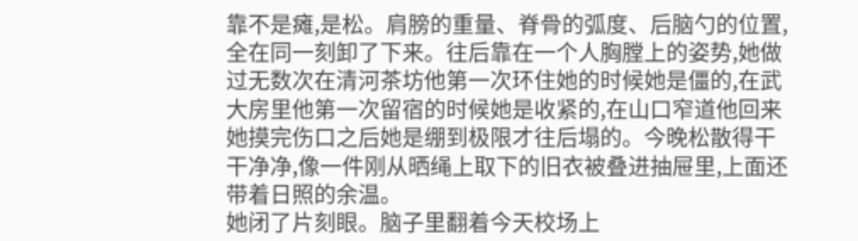靠不是瘫,是松。肩膀的重量、脊骨的弧度、后脑勺的位置,全在同一刻卸了下来。往后靠在一个人胸膛上的姿势,她做过无数次在清河茶坊他第一次环住她的时候她是僵的,在武大房里他第一次留宿的时候她是收紧的,在山口窄道他回来她摸完伤口之后她是绷到极限才往后塌的。今晚松散得干干净净,像一件刚从晒绳上取下的旧衣被叠进抽屉里,上面还带着日照的余温。
她闭了片刻眼。脑子里翻着今天校场上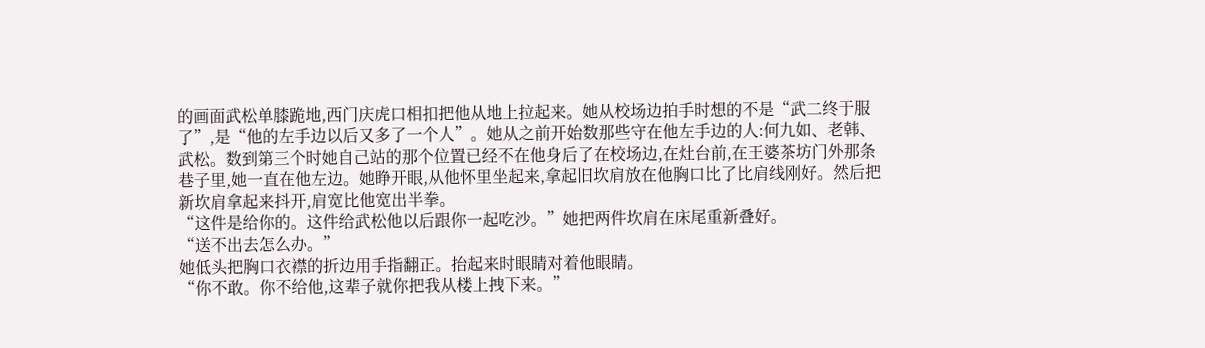的画面武松单膝跪地,西门庆虎口相扣把他从地上拉起来。她从校场边拍手时想的不是“武二终于服了”,是“他的左手边以后又多了一个人”。她从之前开始数那些守在他左手边的人:何九如、老韩、武松。数到第三个时她自己站的那个位置已经不在他身后了在校场边,在灶台前,在王婆茶坊门外那条巷子里,她一直在他左边。她睁开眼,从他怀里坐起来,拿起旧坎肩放在他胸口比了比肩线刚好。然后把新坎肩拿起来抖开,肩宽比他宽出半拳。
“这件是给你的。这件给武松他以后跟你一起吃沙。”她把两件坎肩在床尾重新叠好。
“送不出去怎么办。”
她低头把胸口衣襟的折边用手指翻正。抬起来时眼睛对着他眼睛。
“你不敢。你不给他,这辈子就你把我从楼上拽下来。”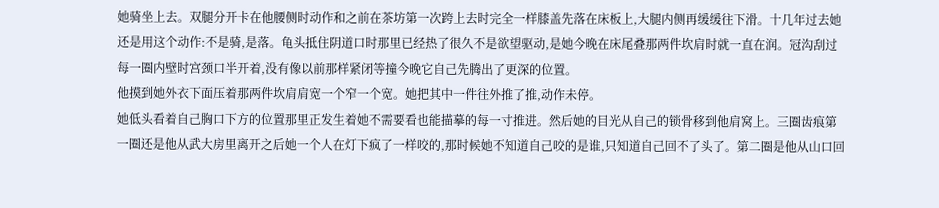她骑坐上去。双腿分开卡在他腰侧时动作和之前在茶坊第一次跨上去时完全一样膝盖先落在床板上,大腿内侧再缓缓往下滑。十几年过去她还是用这个动作:不是骑,是落。龟头抵住阴道口时那里已经热了很久不是欲望驱动,是她今晚在床尾叠那两件坎肩时就一直在润。冠沟刮过每一圈内壁时宫颈口半开着,没有像以前那样紧闭等撞今晚它自己先腾出了更深的位置。
他摸到她外衣下面压着那两件坎肩肩宽一个窄一个宽。她把其中一件往外推了推,动作未停。
她低头看着自己胸口下方的位置那里正发生着她不需要看也能描摹的每一寸推进。然后她的目光从自己的锁骨移到他肩窝上。三圈齿痕第一圈还是他从武大房里离开之后她一个人在灯下疯了一样咬的,那时候她不知道自己咬的是谁,只知道自己回不了头了。第二圈是他从山口回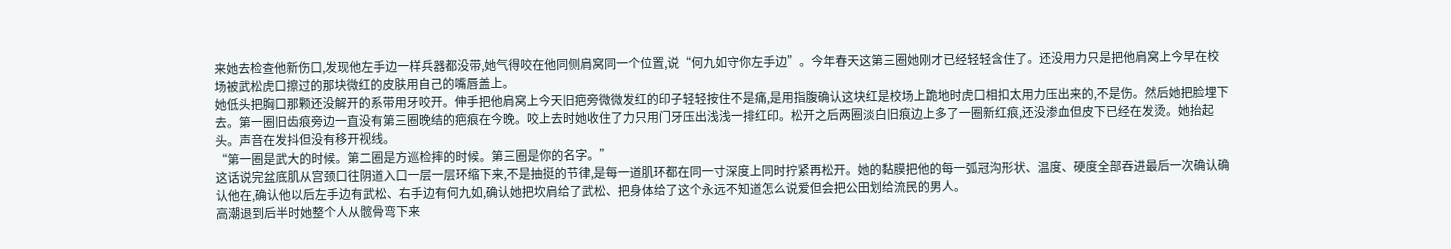来她去检查他新伤口,发现他左手边一样兵器都没带,她气得咬在他同侧肩窝同一个位置,说“何九如守你左手边”。今年春天这第三圈她刚才已经轻轻含住了。还没用力只是把他肩窝上今早在校场被武松虎口擦过的那块微红的皮肤用自己的嘴唇盖上。
她低头把胸口那颗还没解开的系带用牙咬开。伸手把他肩窝上今天旧疤旁微微发红的印子轻轻按住不是痛,是用指腹确认这块红是校场上跪地时虎口相扣太用力压出来的,不是伤。然后她把脸埋下去。第一圈旧齿痕旁边一直没有第三圈晚结的疤痕在今晚。咬上去时她收住了力只用门牙压出浅浅一排红印。松开之后两圈淡白旧痕边上多了一圈新红痕,还没渗血但皮下已经在发烫。她抬起头。声音在发抖但没有移开视线。
“第一圈是武大的时候。第二圈是方巡检摔的时候。第三圈是你的名字。”
这话说完盆底肌从宫颈口往阴道入口一层一层环缩下来,不是抽挺的节律,是每一道肌环都在同一寸深度上同时拧紧再松开。她的黏膜把他的每一弧冠沟形状、温度、硬度全部吞进最后一次确认确认他在,确认他以后左手边有武松、右手边有何九如,确认她把坎肩给了武松、把身体给了这个永远不知道怎么说爱但会把公田划给流民的男人。
高潮退到后半时她整个人从髋骨弯下来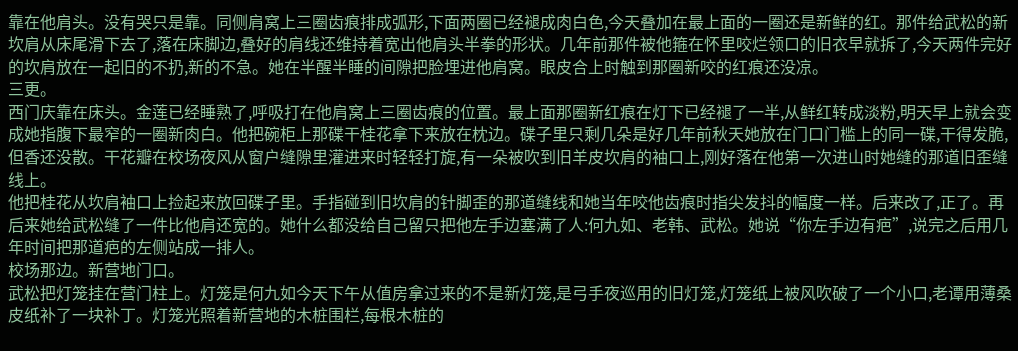靠在他肩头。没有哭只是靠。同侧肩窝上三圈齿痕排成弧形,下面两圈已经褪成肉白色,今天叠加在最上面的一圈还是新鲜的红。那件给武松的新坎肩从床尾滑下去了,落在床脚边,叠好的肩线还维持着宽出他肩头半拳的形状。几年前那件被他箍在怀里咬烂领口的旧衣早就拆了,今天两件完好的坎肩放在一起旧的不扔,新的不急。她在半醒半睡的间隙把脸埋进他肩窝。眼皮合上时触到那圈新咬的红痕还没凉。
三更。
西门庆靠在床头。金莲已经睡熟了,呼吸打在他肩窝上三圈齿痕的位置。最上面那圈新红痕在灯下已经褪了一半,从鲜红转成淡粉,明天早上就会变成她指腹下最窄的一圈新肉白。他把碗柜上那碟干桂花拿下来放在枕边。碟子里只剩几朵是好几年前秋天她放在门口门槛上的同一碟,干得发脆,但香还没散。干花瓣在校场夜风从窗户缝隙里灌进来时轻轻打旋,有一朵被吹到旧羊皮坎肩的袖口上,刚好落在他第一次进山时她缝的那道旧歪缝线上。
他把桂花从坎肩袖口上捡起来放回碟子里。手指碰到旧坎肩的针脚歪的那道缝线和她当年咬他齿痕时指尖发抖的幅度一样。后来改了,正了。再后来她给武松缝了一件比他肩还宽的。她什么都没给自己留只把他左手边塞满了人:何九如、老韩、武松。她说“你左手边有疤”,说完之后用几年时间把那道疤的左侧站成一排人。
校场那边。新营地门口。
武松把灯笼挂在营门柱上。灯笼是何九如今天下午从值房拿过来的不是新灯笼,是弓手夜巡用的旧灯笼,灯笼纸上被风吹破了一个小口,老谭用薄桑皮纸补了一块补丁。灯笼光照着新营地的木桩围栏,每根木桩的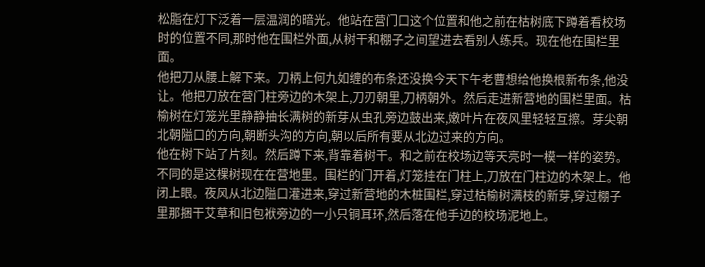松脂在灯下泛着一层温润的暗光。他站在营门口这个位置和他之前在枯树底下蹲着看校场时的位置不同,那时他在围栏外面,从树干和棚子之间望进去看别人练兵。现在他在围栏里面。
他把刀从腰上解下来。刀柄上何九如缠的布条还没换今天下午老曹想给他换根新布条,他没让。他把刀放在营门柱旁边的木架上,刀刃朝里,刀柄朝外。然后走进新营地的围栏里面。枯榆树在灯笼光里静静抽长满树的新芽从虫孔旁边鼓出来,嫩叶片在夜风里轻轻互擦。芽尖朝北朝隘口的方向,朝断头沟的方向,朝以后所有要从北边过来的方向。
他在树下站了片刻。然后蹲下来,背靠着树干。和之前在校场边等天亮时一模一样的姿势。不同的是这棵树现在在营地里。围栏的门开着,灯笼挂在门柱上,刀放在门柱边的木架上。他闭上眼。夜风从北边隘口灌进来,穿过新营地的木桩围栏,穿过枯榆树满枝的新芽,穿过棚子里那捆干艾草和旧包袱旁边的一小只铜耳环,然后落在他手边的校场泥地上。